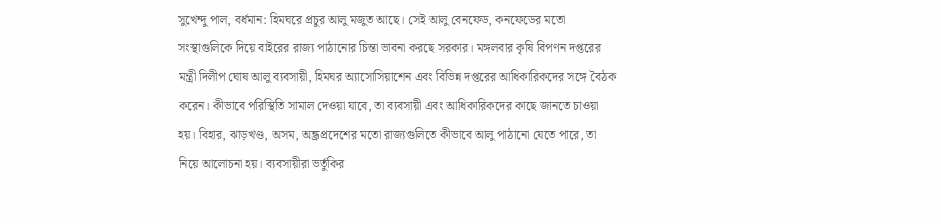সুখেন্দু পাল, বর্ধমান: হিমঘরে প্রচুর আলু মজুত আছে। সেই আলু বেনফেড, কনফেডের মতো সংস্থাগুলিকে দিয়ে বাইরের রাজ্য পাঠানোর চিন্তা ভাবনা করছে সরকার। মঙ্গলবার কৃষি বিপণন দপ্তরের মন্ত্রী দিলীপ ঘোষ আলু ব্যবসায়ী, হিমঘর অ্যাসোসিয়াশেন এবং বিভিন্ন দপ্তরের আধিকারিকদের সঙ্গে বৈঠক করেন। কীভাবে পরিস্থিতি সামাল দেওয়া যাবে, তা ব্যবসায়ী এবং আধিকারিকদের কাছে জানতে চাওয়া হয়। বিহার, ঝাড়খণ্ড, অসম, অন্ধ্রপ্রদেশের মতো রাজ্যগুলিতে কীভাবে আলু পাঠানো যেতে পারে, তা নিয়ে আলোচনা হয়। ব্যবসায়ীরা ভর্তুকির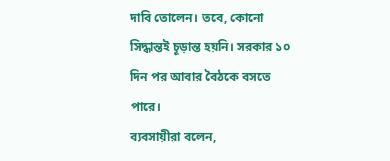দাবি তোলেন। তবে, কোনো সিদ্ধান্তই চূড়ান্ত হয়নি। সরকার ১০ দিন পর আবার বৈঠকে বসতে পারে।
ব্যবসায়ীরা বলেন,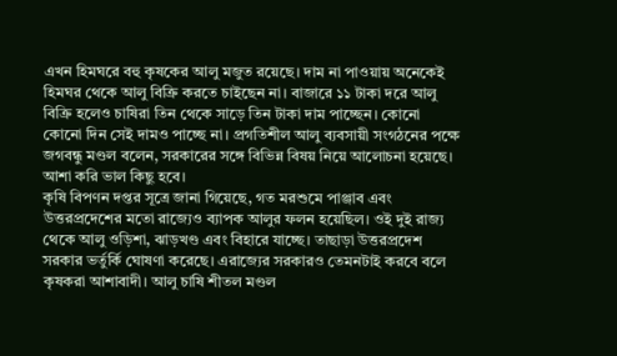এখন হিমঘরে বহু কৃষকের আলু মজুত রয়েছে। দাম না পাওয়ায় অনেকেই হিমঘর থেকে আলু বিক্রি করতে চাইছেন না। বাজারে ১১ টাকা দরে আলু বিক্রি হলেও চাষিরা তিন থেকে সাড়ে তিন টাকা দাম পাচ্ছেন। কোনো কোনো দিন সেই দামও পাচ্ছে না। প্রগতিশীল আলু ব্যবসায়ী সংগঠনের পক্ষে জগবন্ধু মণ্ডল বলেন, সরকারের সঙ্গে বিভিন্ন বিষয় নিয়ে আলোচনা হয়েছে। আশা করি ভাল কিছু হবে।
কৃষি বিপণন দপ্তর সূত্রে জানা গিয়েছে, গত মরশুমে পাঞ্জাব এবং উত্তরপ্রদেশের মতো রাজ্যেও ব্যাপক আলুর ফলন হয়েছিল। ওই দুই রাজ্য থেকে আলু ওড়িশা, ঝাড়খণ্ড এবং বিহারে যাচ্ছে। তাছাড়া উত্তরপ্রদেশ সরকার ভর্তুর্কি ঘোষণা করেছে। এরাজ্যের সরকারও তেমনটাই করবে বলে কৃষকরা আশাবাদী। আলু চাষি শীতল মণ্ডল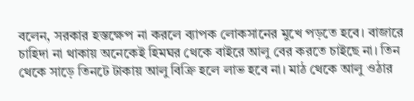বলেন, সরকার হস্তক্ষেপ না করলে ব্যাপক লোকসানের মুখে পড়তে হবে। বাজারে চাহিদা না থাকায় অনেকেই হিমঘর থেকে বাইরে আলু বের করতে চাইছে না। তিন থেকে সাড়ে তিনটে টাকায় আলু বিক্রি হলে লাভ হবে না। মাঠ থেকে আলু ওঠার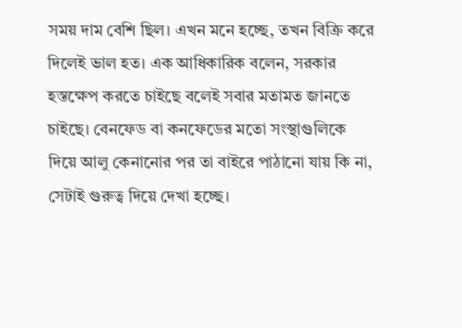সময় দাম বেশি ছিল। এখন মনে হচ্ছে, তখন বিক্রি করে দিলেই ভাল হত। এক আধিকারিক বলেন, সরকার হস্তক্ষেপ করতে চাইছে বলেই সবার মতামত জানতে চাইছে। বেনফেড বা কনফেডের মতো সংস্থাগুলিকে দিয়ে আলু কেনানোর পর তা বাইরে পাঠানো যায় কি না, সেটাই গুরুত্ব দিয়ে দেখা হচ্ছে।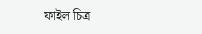ফাইল চিত্র